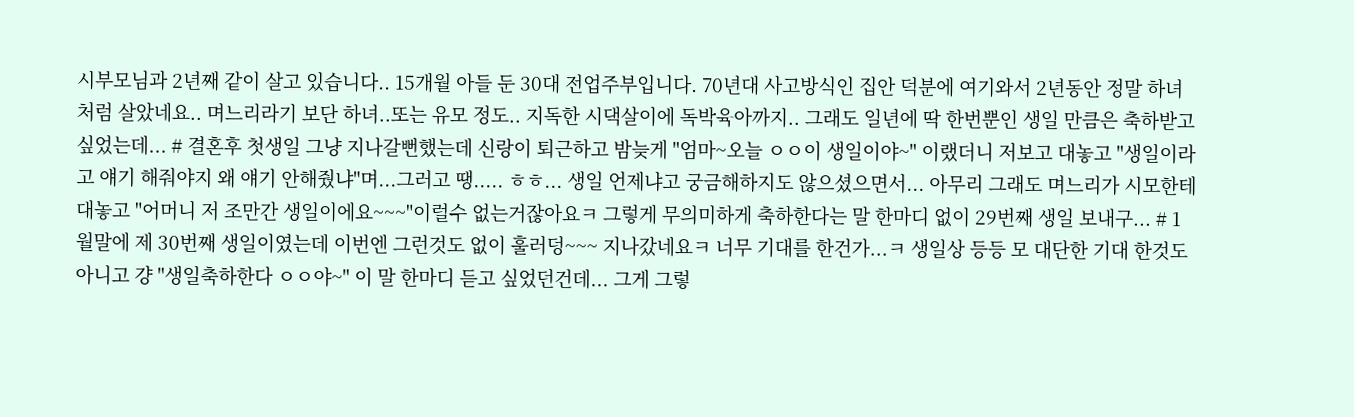시부모님과 2년째 같이 살고 있습니다.. 15개월 아들 둔 30대 전업주부입니다. 70년대 사고방식인 집안 덕분에 여기와서 2년동안 정말 하녀처럼 살았네요.. 며느리라기 보단 하녀..또는 유모 정도.. 지독한 시댁살이에 독박육아까지.. 그래도 일년에 딱 한번뿐인 생일 만큼은 축하받고 싶었는데... # 결혼후 첫생일 그냥 지나갈뻔했는데 신랑이 퇴근하고 밤늦게 "엄마~오늘 ㅇㅇ이 생일이야~" 이랬더니 저보고 대놓고 "생일이라고 얘기 해줘야지 왜 얘기 안해줬냐"며...그러고 땡..... ㅎㅎ... 생일 언제냐고 궁금해하지도 않으셨으면서... 아무리 그래도 며느리가 시모한테 대놓고 "어머니 저 조만간 생일이에요~~~"이럴수 없는거잖아요ㅋ 그렇게 무의미하게 축하한다는 말 한마디 없이 29번째 생일 보내구... # 1월말에 제 30번째 생일이였는데 이번엔 그런것도 없이 훌러덩~~~ 지나갔네요ㅋ 너무 기대를 한건가...ㅋ 생일상 등등 모 대단한 기대 한것도 아니고 걍 "생일축하한다 ㅇㅇ야~" 이 말 한마디 듣고 싶었던건데... 그게 그렇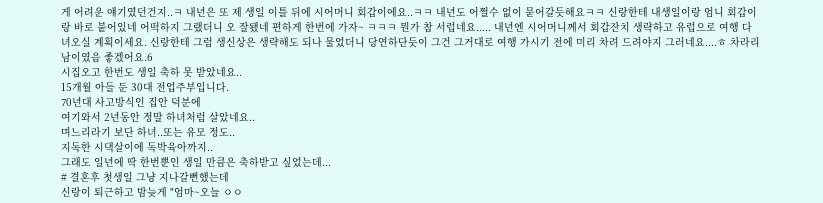게 어려운 얘기였던건지..ㅋ 내년은 또 제 생일 이틀 뒤에 시어머니 회갑이에요..ㅋㅋ 내년도 어쩔수 없이 묻어갈듯해요ㅋㅋ 신랑한테 내생일이랑 엄니 회갑이랑 바로 붙어있네 어떡하지 그랬더니 오 잘됐네 편하게 한번에 가자~ ㅋㅋㅋ 뭔가 참 서럽네요..... 내년엔 시어머니께서 회갑잔치 생략하고 유럽으로 여행 다녀오실 계획이세요. 신랑한테 그럼 생신상은 생략해도 되나 물었더니 당연하단듯이 그건 그거대로 여행 가시기 전에 미리 차려 드려야지 그러네요....ㅎ 차라리 남이였음 좋겠어요.6
시집오고 한번도 생일 축하 못 받았네요..
15개월 아들 둔 30대 전업주부입니다.
70년대 사고방식인 집안 덕분에
여기와서 2년동안 정말 하녀처럼 살았네요..
며느리라기 보단 하녀..또는 유모 정도..
지독한 시댁살이에 독박육아까지..
그래도 일년에 딱 한번뿐인 생일 만큼은 축하받고 싶었는데...
# 결혼후 첫생일 그냥 지나갈뻔했는데
신랑이 퇴근하고 밤늦게 "엄마~오늘 ㅇㅇ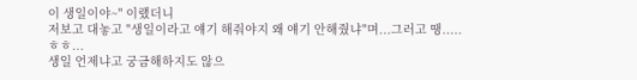이 생일이야~" 이랬더니
저보고 대놓고 "생일이라고 얘기 해줘야지 왜 얘기 안해줬냐"며...그러고 땡.....
ㅎㅎ...
생일 언제냐고 궁금해하지도 않으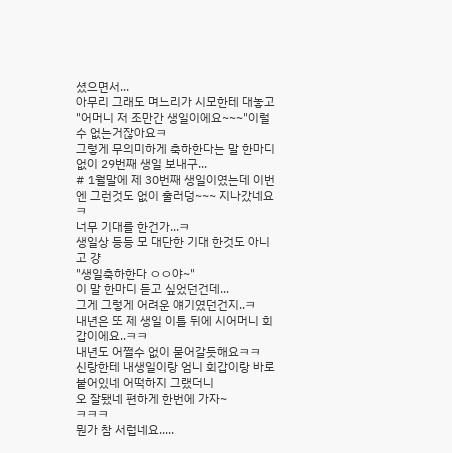셨으면서...
아무리 그래도 며느리가 시모한테 대놓고 "어머니 저 조만간 생일이에요~~~"이럴수 없는거잖아요ㅋ
그렇게 무의미하게 축하한다는 말 한마디 없이 29번째 생일 보내구...
# 1월말에 제 30번째 생일이였는데 이번엔 그런것도 없이 훌러덩~~~ 지나갔네요ㅋ
너무 기대를 한건가...ㅋ
생일상 등등 모 대단한 기대 한것도 아니고 걍
"생일축하한다 ㅇㅇ야~"
이 말 한마디 듣고 싶었던건데...
그게 그렇게 어려운 얘기였던건지..ㅋ
내년은 또 제 생일 이틀 뒤에 시어머니 회갑이에요..ㅋㅋ
내년도 어쩔수 없이 묻어갈듯해요ㅋㅋ
신랑한테 내생일이랑 엄니 회갑이랑 바로 붙어있네 어떡하지 그랬더니
오 잘됐네 편하게 한번에 가자~
ㅋㅋㅋ
뭔가 참 서럽네요.....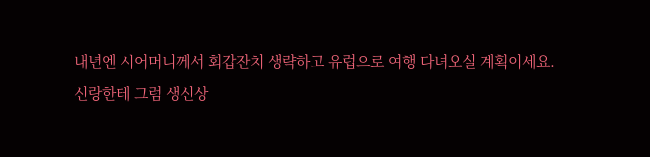내년엔 시어머니께서 회갑잔치 생략하고 유럽으로 여행 다녀오실 계획이세요.
신랑한테 그럼 생신상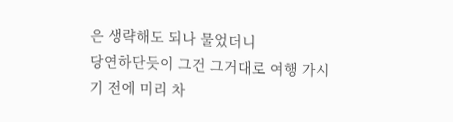은 생략해도 되나 물었더니
당연하단듯이 그건 그거대로 여행 가시기 전에 미리 차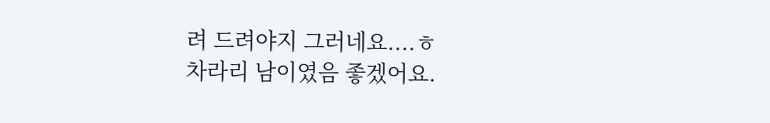려 드려야지 그러네요....ㅎ
차라리 남이였음 좋겠어요.